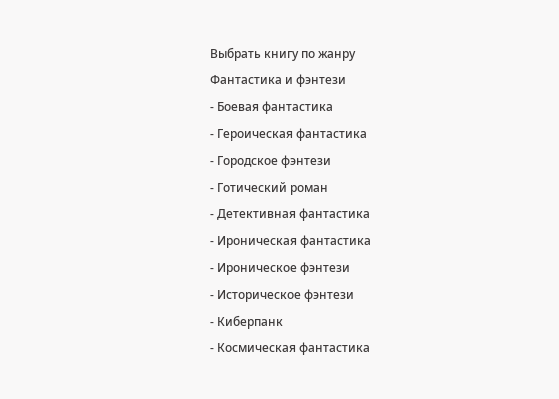Выбрать книгу по жанру
Фантастика и фэнтези
- Боевая фантастика
- Героическая фантастика
- Городское фэнтези
- Готический роман
- Детективная фантастика
- Ироническая фантастика
- Ироническое фэнтези
- Историческое фэнтези
- Киберпанк
- Космическая фантастика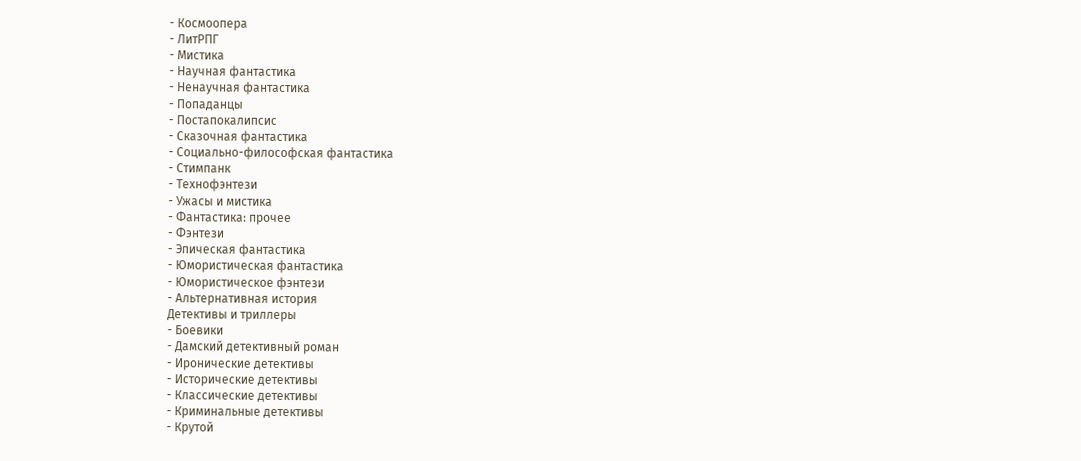- Космоопера
- ЛитРПГ
- Мистика
- Научная фантастика
- Ненаучная фантастика
- Попаданцы
- Постапокалипсис
- Сказочная фантастика
- Социально-философская фантастика
- Стимпанк
- Технофэнтези
- Ужасы и мистика
- Фантастика: прочее
- Фэнтези
- Эпическая фантастика
- Юмористическая фантастика
- Юмористическое фэнтези
- Альтернативная история
Детективы и триллеры
- Боевики
- Дамский детективный роман
- Иронические детективы
- Исторические детективы
- Классические детективы
- Криминальные детективы
- Крутой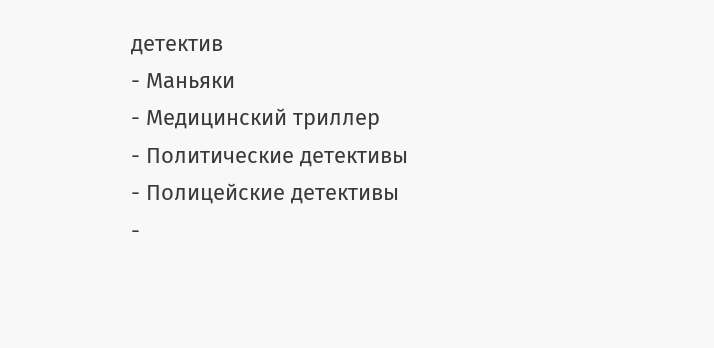детектив
- Маньяки
- Медицинский триллер
- Политические детективы
- Полицейские детективы
-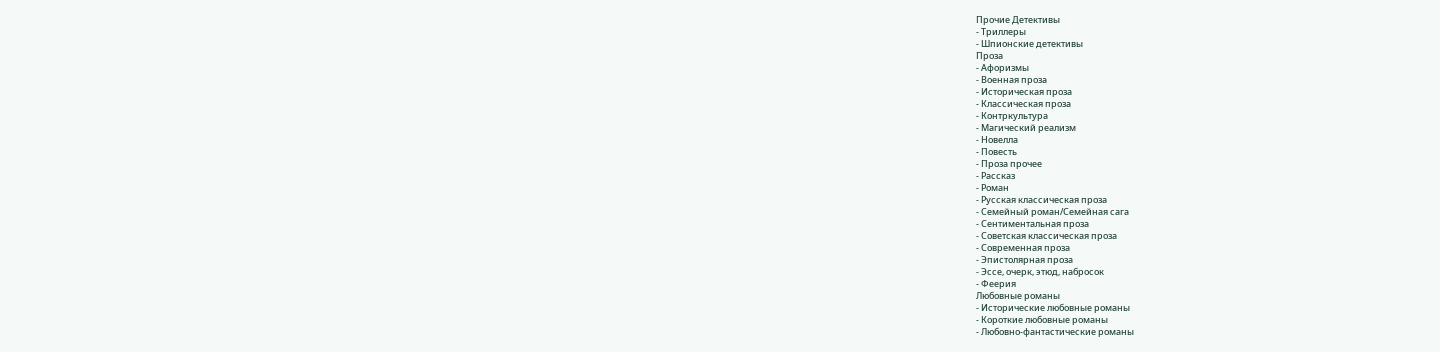Прочие Детективы
- Триллеры
- Шпионские детективы
Проза
- Афоризмы
- Военная проза
- Историческая проза
- Классическая проза
- Контркультура
- Магический реализм
- Новелла
- Повесть
- Проза прочее
- Рассказ
- Роман
- Русская классическая проза
- Семейный роман/Семейная сага
- Сентиментальная проза
- Советская классическая проза
- Современная проза
- Эпистолярная проза
- Эссе, очерк, этюд, набросок
- Феерия
Любовные романы
- Исторические любовные романы
- Короткие любовные романы
- Любовно-фантастические романы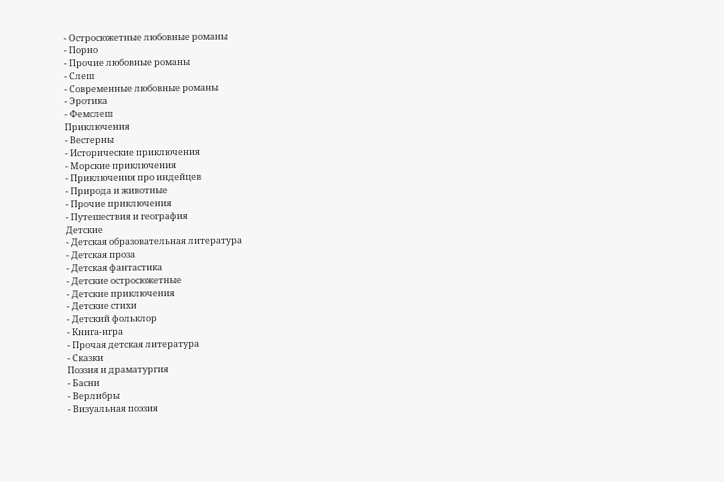- Остросюжетные любовные романы
- Порно
- Прочие любовные романы
- Слеш
- Современные любовные романы
- Эротика
- Фемслеш
Приключения
- Вестерны
- Исторические приключения
- Морские приключения
- Приключения про индейцев
- Природа и животные
- Прочие приключения
- Путешествия и география
Детские
- Детская образовательная литература
- Детская проза
- Детская фантастика
- Детские остросюжетные
- Детские приключения
- Детские стихи
- Детский фольклор
- Книга-игра
- Прочая детская литература
- Сказки
Поэзия и драматургия
- Басни
- Верлибры
- Визуальная поэзия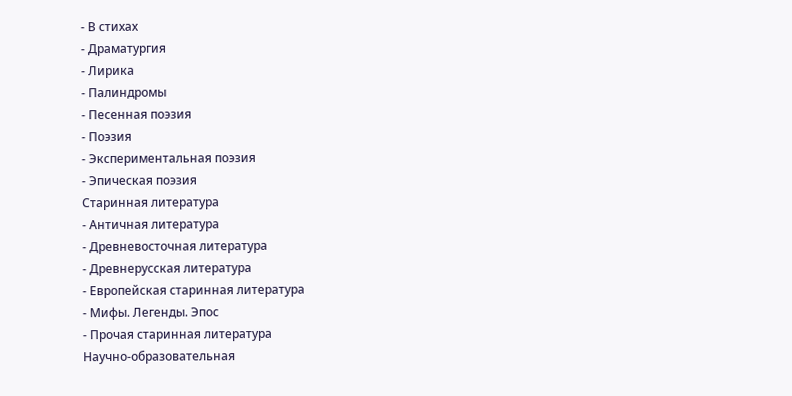- В стихах
- Драматургия
- Лирика
- Палиндромы
- Песенная поэзия
- Поэзия
- Экспериментальная поэзия
- Эпическая поэзия
Старинная литература
- Античная литература
- Древневосточная литература
- Древнерусская литература
- Европейская старинная литература
- Мифы. Легенды. Эпос
- Прочая старинная литература
Научно-образовательная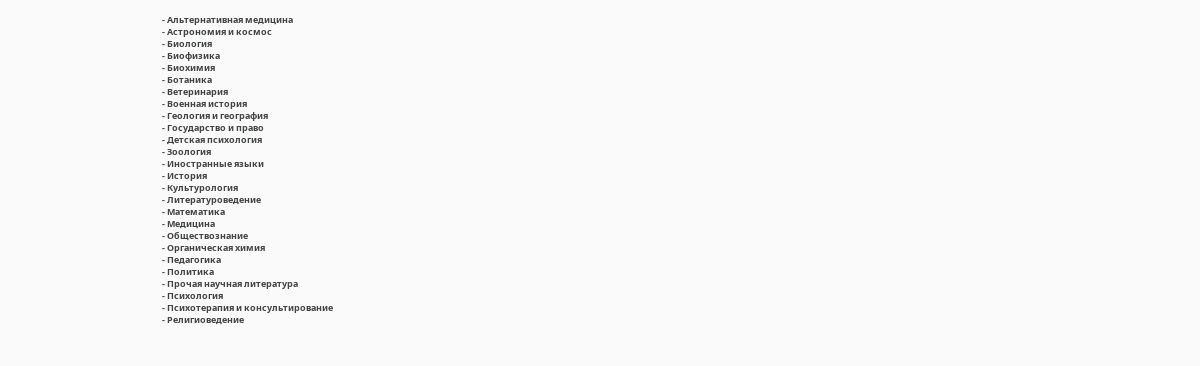- Альтернативная медицина
- Астрономия и космос
- Биология
- Биофизика
- Биохимия
- Ботаника
- Ветеринария
- Военная история
- Геология и география
- Государство и право
- Детская психология
- Зоология
- Иностранные языки
- История
- Культурология
- Литературоведение
- Математика
- Медицина
- Обществознание
- Органическая химия
- Педагогика
- Политика
- Прочая научная литература
- Психология
- Психотерапия и консультирование
- Религиоведение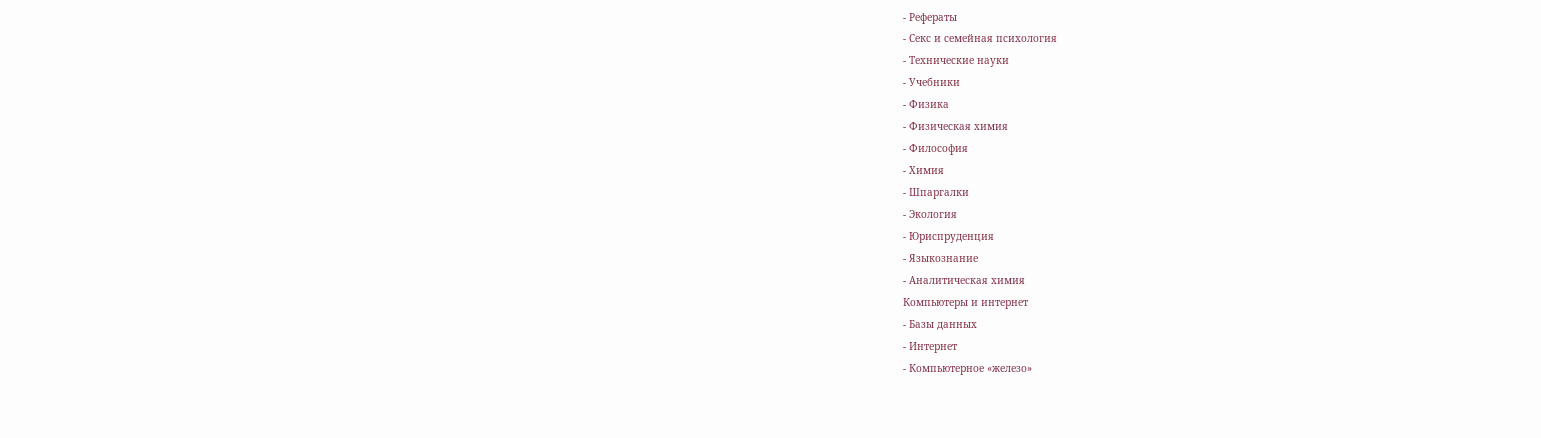- Рефераты
- Секс и семейная психология
- Технические науки
- Учебники
- Физика
- Физическая химия
- Философия
- Химия
- Шпаргалки
- Экология
- Юриспруденция
- Языкознание
- Аналитическая химия
Компьютеры и интернет
- Базы данных
- Интернет
- Компьютерное «железо»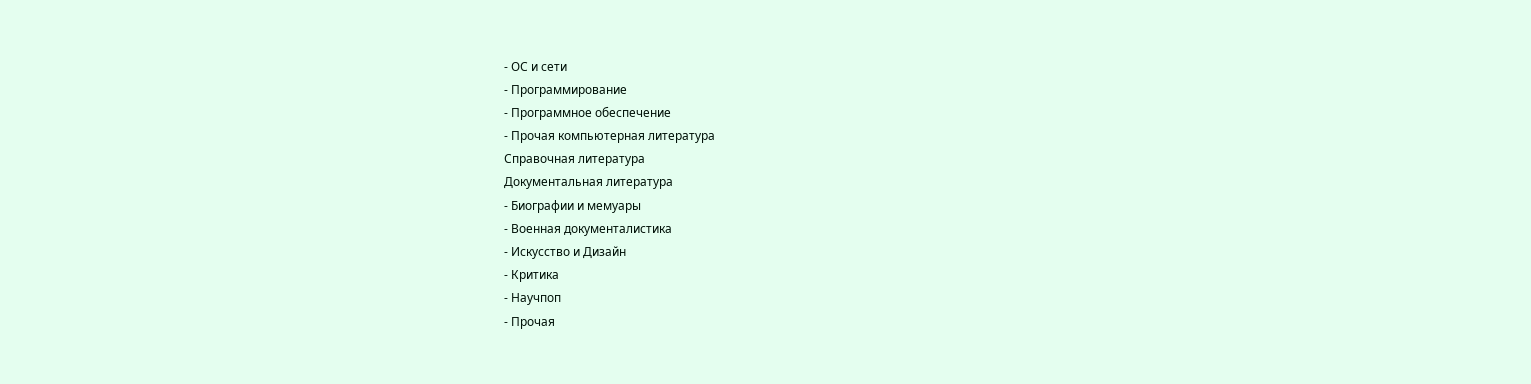- ОС и сети
- Программирование
- Программное обеспечение
- Прочая компьютерная литература
Справочная литература
Документальная литература
- Биографии и мемуары
- Военная документалистика
- Искусство и Дизайн
- Критика
- Научпоп
- Прочая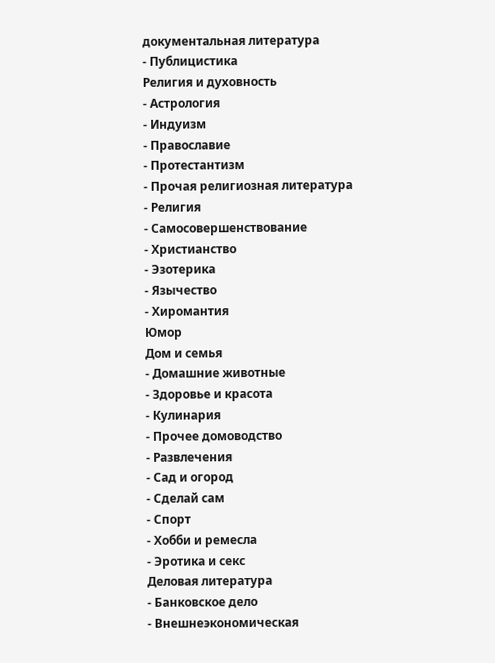документальная литература
- Публицистика
Религия и духовность
- Астрология
- Индуизм
- Православие
- Протестантизм
- Прочая религиозная литература
- Религия
- Самосовершенствование
- Христианство
- Эзотерика
- Язычество
- Хиромантия
Юмор
Дом и семья
- Домашние животные
- Здоровье и красота
- Кулинария
- Прочее домоводство
- Развлечения
- Сад и огород
- Сделай сам
- Спорт
- Хобби и ремесла
- Эротика и секс
Деловая литература
- Банковское дело
- Внешнеэкономическая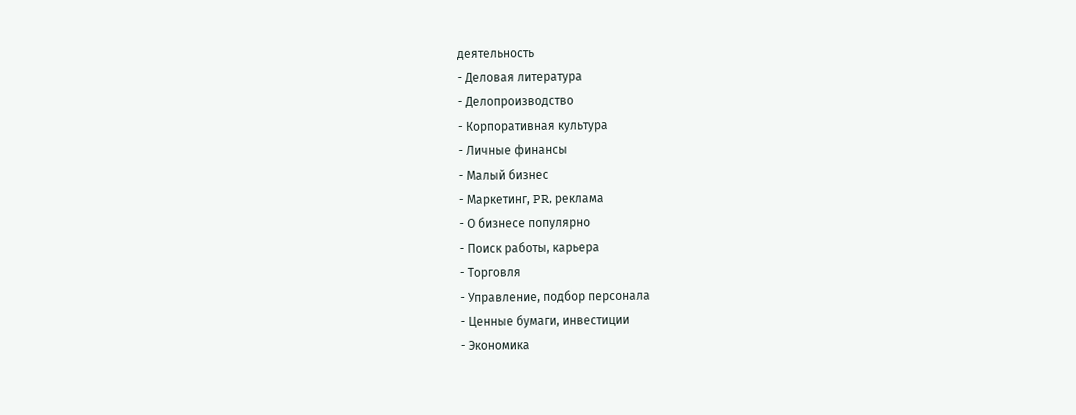деятельность
- Деловая литература
- Делопроизводство
- Корпоративная культура
- Личные финансы
- Малый бизнес
- Маркетинг, PR, реклама
- О бизнесе популярно
- Поиск работы, карьера
- Торговля
- Управление, подбор персонала
- Ценные бумаги, инвестиции
- Экономика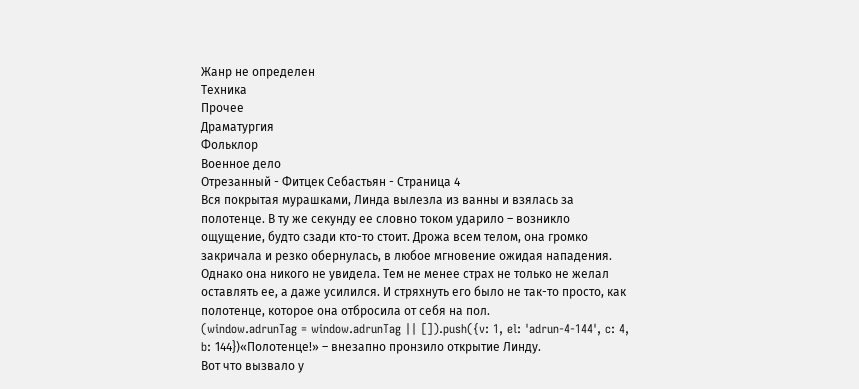Жанр не определен
Техника
Прочее
Драматургия
Фольклор
Военное дело
Отрезанный - Фитцек Себастьян - Страница 4
Вся покрытая мурашками, Линда вылезла из ванны и взялась за полотенце. В ту же секунду ее словно током ударило – возникло ощущение, будто сзади кто-то стоит. Дрожа всем телом, она громко закричала и резко обернулась, в любое мгновение ожидая нападения. Однако она никого не увидела. Тем не менее страх не только не желал оставлять ее, а даже усилился. И стряхнуть его было не так-то просто, как полотенце, которое она отбросила от себя на пол.
(window.adrunTag = window.adrunTag || []).push({v: 1, el: 'adrun-4-144', c: 4, b: 144})«Полотенце!» – внезапно пронзило открытие Линду.
Вот что вызвало у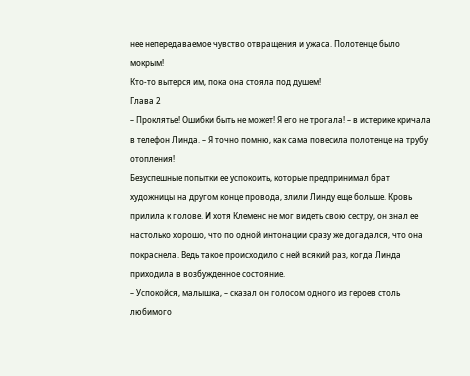нее непередаваемое чувство отвращения и ужаса. Полотенце было мокрым!
Кто-то вытерся им, пока она стояла под душем!
Глава 2
– Проклятье! Ошибки быть не может! Я его не трогала! – в истерике кричала в телефон Линда. – Я точно помню, как сама повесила полотенце на трубу отопления!
Безуспешные попытки ее успокоить, которые предпринимал брат художницы на другом конце провода, злили Линду еще больше. Кровь прилила к голове. И хотя Клеменс не мог видеть свою сестру, он знал ее настолько хорошо, что по одной интонации сразу же догадался, что она покраснела. Ведь такое происходило с ней всякий раз, когда Линда приходила в возбужденное состояние.
– Успокойся, малышка, – сказал он голосом одного из героев столь любимого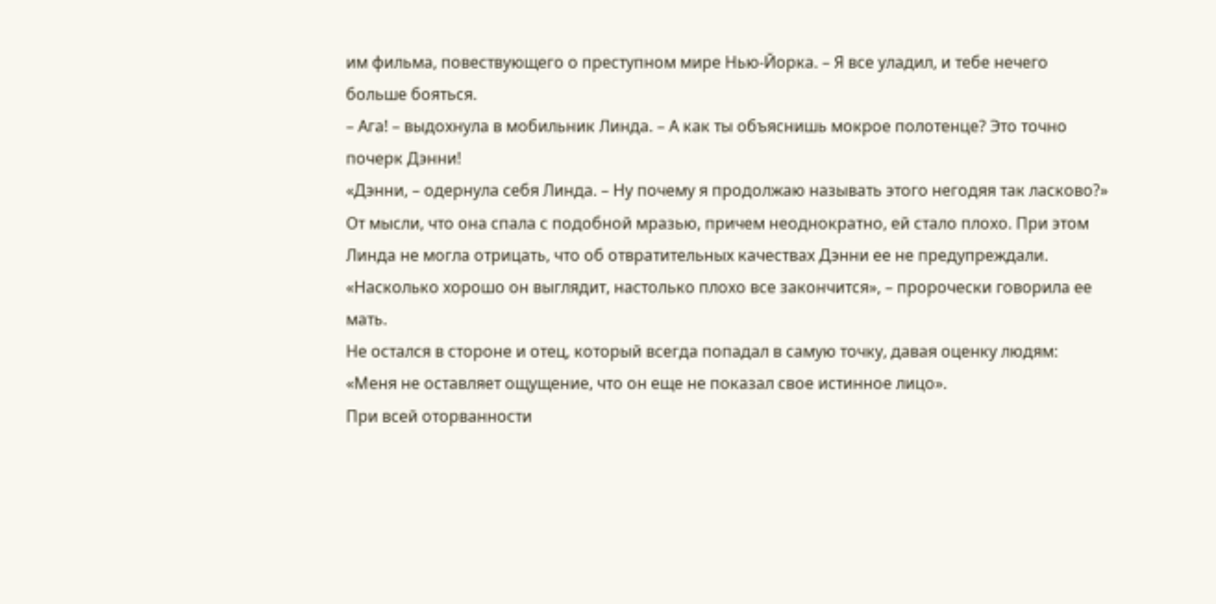им фильма, повествующего о преступном мире Нью-Йорка. – Я все уладил, и тебе нечего больше бояться.
– Ага! – выдохнула в мобильник Линда. – А как ты объяснишь мокрое полотенце? Это точно почерк Дэнни!
«Дэнни, – одернула себя Линда. – Ну почему я продолжаю называть этого негодяя так ласково?»
От мысли, что она спала с подобной мразью, причем неоднократно, ей стало плохо. При этом Линда не могла отрицать, что об отвратительных качествах Дэнни ее не предупреждали.
«Насколько хорошо он выглядит, настолько плохо все закончится», – пророчески говорила ее мать.
Не остался в стороне и отец, который всегда попадал в самую точку, давая оценку людям: «Меня не оставляет ощущение, что он еще не показал свое истинное лицо».
При всей оторванности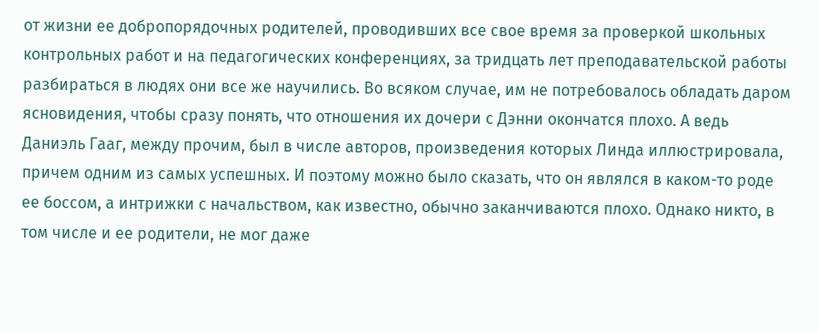от жизни ее добропорядочных родителей, проводивших все свое время за проверкой школьных контрольных работ и на педагогических конференциях, за тридцать лет преподавательской работы разбираться в людях они все же научились. Во всяком случае, им не потребовалось обладать даром ясновидения, чтобы сразу понять, что отношения их дочери с Дэнни окончатся плохо. А ведь Даниэль Гааг, между прочим, был в числе авторов, произведения которых Линда иллюстрировала, причем одним из самых успешных. И поэтому можно было сказать, что он являлся в каком-то роде ее боссом, а интрижки с начальством, как известно, обычно заканчиваются плохо. Однако никто, в том числе и ее родители, не мог даже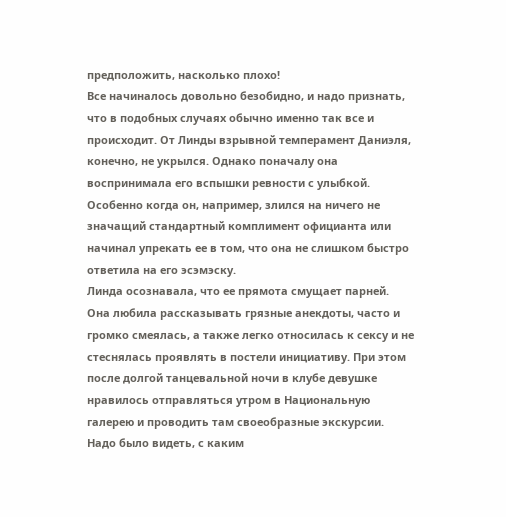предположить, насколько плохо!
Все начиналось довольно безобидно, и надо признать, что в подобных случаях обычно именно так все и происходит. От Линды взрывной темперамент Даниэля, конечно, не укрылся. Однако поначалу она воспринимала его вспышки ревности с улыбкой. Особенно когда он, например, злился на ничего не значащий стандартный комплимент официанта или начинал упрекать ее в том, что она не слишком быстро ответила на его эсэмэску.
Линда осознавала, что ее прямота смущает парней. Она любила рассказывать грязные анекдоты, часто и громко смеялась, а также легко относилась к сексу и не стеснялась проявлять в постели инициативу. При этом после долгой танцевальной ночи в клубе девушке нравилось отправляться утром в Национальную галерею и проводить там своеобразные экскурсии. Надо было видеть, с каким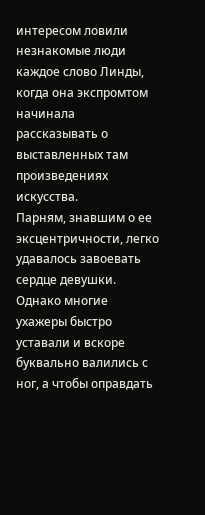интересом ловили незнакомые люди каждое слово Линды, когда она экспромтом начинала рассказывать о выставленных там произведениях искусства.
Парням, знавшим о ее эксцентричности, легко удавалось завоевать сердце девушки. Однако многие ухажеры быстро уставали и вскоре буквально валились с ног, а чтобы оправдать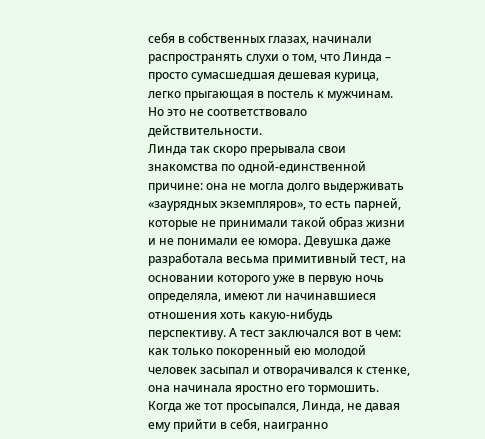себя в собственных глазах, начинали распространять слухи о том, что Линда – просто сумасшедшая дешевая курица, легко прыгающая в постель к мужчинам. Но это не соответствовало действительности.
Линда так скоро прерывала свои знакомства по одной-единственной причине: она не могла долго выдерживать «заурядных экземпляров», то есть парней, которые не принимали такой образ жизни и не понимали ее юмора. Девушка даже разработала весьма примитивный тест, на основании которого уже в первую ночь определяла, имеют ли начинавшиеся отношения хоть какую-нибудь перспективу. А тест заключался вот в чем: как только покоренный ею молодой человек засыпал и отворачивался к стенке, она начинала яростно его тормошить. Когда же тот просыпался, Линда, не давая ему прийти в себя, наигранно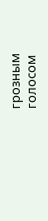грозным голосом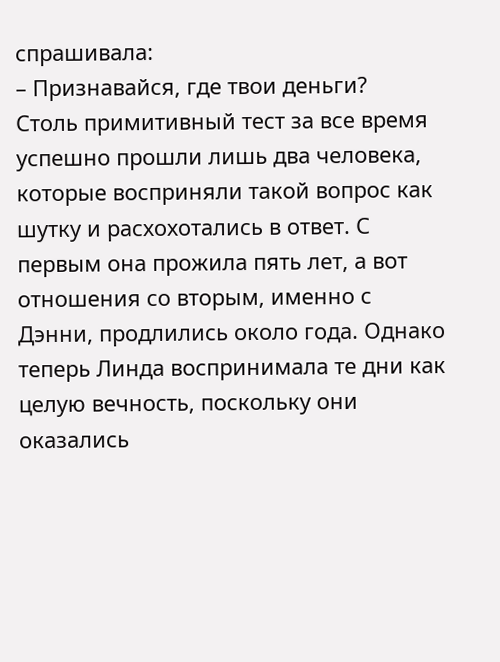спрашивала:
– Признавайся, где твои деньги?
Столь примитивный тест за все время успешно прошли лишь два человека, которые восприняли такой вопрос как шутку и расхохотались в ответ. С первым она прожила пять лет, а вот отношения со вторым, именно с Дэнни, продлились около года. Однако теперь Линда воспринимала те дни как целую вечность, поскольку они оказались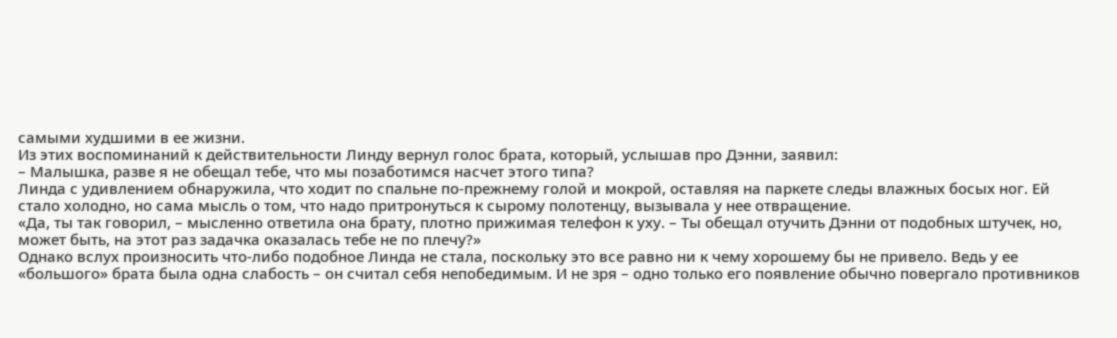самыми худшими в ее жизни.
Из этих воспоминаний к действительности Линду вернул голос брата, который, услышав про Дэнни, заявил:
– Малышка, разве я не обещал тебе, что мы позаботимся насчет этого типа?
Линда с удивлением обнаружила, что ходит по спальне по-прежнему голой и мокрой, оставляя на паркете следы влажных босых ног. Ей стало холодно, но сама мысль о том, что надо притронуться к сырому полотенцу, вызывала у нее отвращение.
«Да, ты так говорил, – мысленно ответила она брату, плотно прижимая телефон к уху. – Ты обещал отучить Дэнни от подобных штучек, но, может быть, на этот раз задачка оказалась тебе не по плечу?»
Однако вслух произносить что-либо подобное Линда не стала, поскольку это все равно ни к чему хорошему бы не привело. Ведь у ее «большого» брата была одна слабость – он считал себя непобедимым. И не зря – одно только его появление обычно повергало противников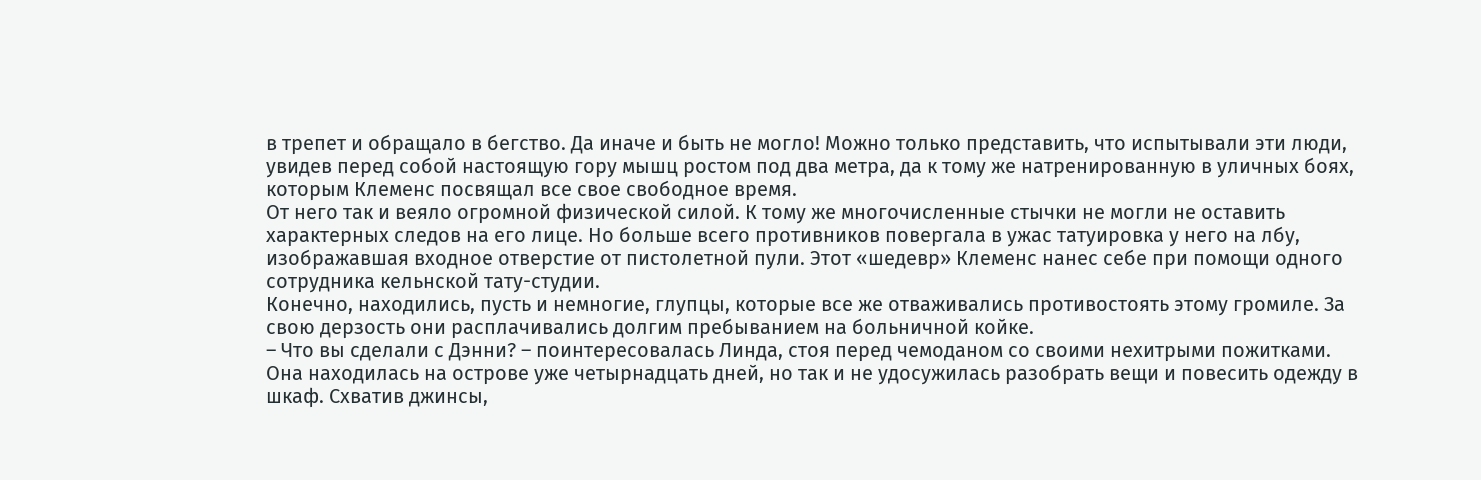в трепет и обращало в бегство. Да иначе и быть не могло! Можно только представить, что испытывали эти люди, увидев перед собой настоящую гору мышц ростом под два метра, да к тому же натренированную в уличных боях, которым Клеменс посвящал все свое свободное время.
От него так и веяло огромной физической силой. К тому же многочисленные стычки не могли не оставить характерных следов на его лице. Но больше всего противников повергала в ужас татуировка у него на лбу, изображавшая входное отверстие от пистолетной пули. Этот «шедевр» Клеменс нанес себе при помощи одного сотрудника кельнской тату-студии.
Конечно, находились, пусть и немногие, глупцы, которые все же отваживались противостоять этому громиле. За свою дерзость они расплачивались долгим пребыванием на больничной койке.
– Что вы сделали с Дэнни? – поинтересовалась Линда, стоя перед чемоданом со своими нехитрыми пожитками.
Она находилась на острове уже четырнадцать дней, но так и не удосужилась разобрать вещи и повесить одежду в шкаф. Схватив джинсы,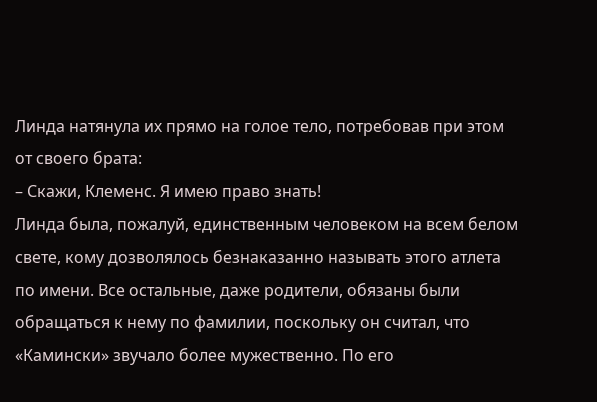Линда натянула их прямо на голое тело, потребовав при этом от своего брата:
– Скажи, Клеменс. Я имею право знать!
Линда была, пожалуй, единственным человеком на всем белом свете, кому дозволялось безнаказанно называть этого атлета по имени. Все остальные, даже родители, обязаны были обращаться к нему по фамилии, поскольку он считал, что «Камински» звучало более мужественно. По его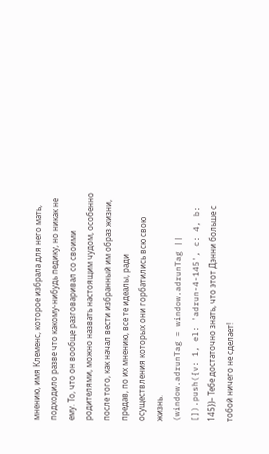мнению, имя Клеменс, которое избрала для него мать, подходило разве что какому-нибудь педику, но никак не ему. То, что он вообще разговаривал со своими родителями, можно назвать настоящим чудом, особенно после того, как начал вести избранный им образ жизни, предав, по их мнению, все те идеалы, ради осуществления которых они горбатились всю свою жизнь.
(window.adrunTag = window.adrunTag || []).push({v: 1, el: 'adrun-4-145', c: 4, b: 145})– Тебе достаточно знать, что этот Дэнни больше с тобой ничего не сделает!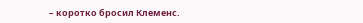– коротко бросил Клеменс.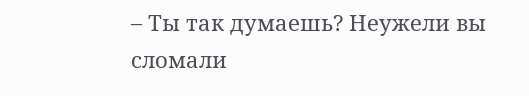– Ты так думаешь? Неужели вы сломали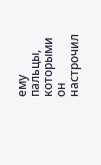ему пальцы, которыми он настрочил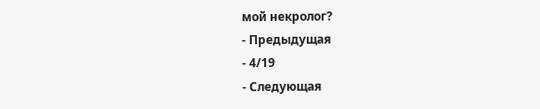мой некролог?
- Предыдущая
- 4/19
- Следующая